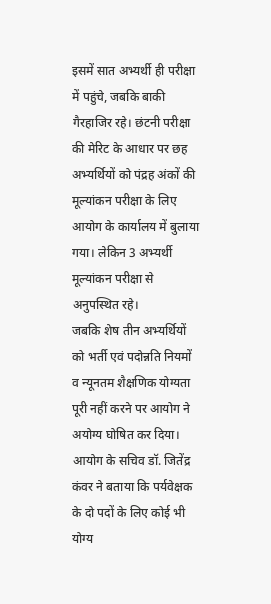इसमें सात अभ्यर्थी ही परीक्षा में पहुंचे, जबकि बाकी गैरहाजिर रहे। छंटनी परीक्षा की मेरिट के आधार पर छह अभ्यर्थियों को पंद्रह अंकों की मूल्यांकन परीक्षा के लिए आयोग के कार्यालय में बुलाया गया। लेकिन 3 अभ्यर्थी मूल्यांकन परीक्षा से अनुपस्थित रहे।
जबकि शेष तीन अभ्यर्थियों को भर्ती एवं पदोन्नति नियमों व न्यूनतम शैक्षणिक योग्यता पूरी नहीं करने पर आयोग ने अयोग्य घोषित कर दिया। आयोग के सचिव डॉ. जितेंद्र कंवर ने बताया कि पर्यवेक्षक के दो पदों के लिए कोई भी योग्य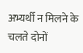अभ्यर्थी न मिलने के चलते दोनों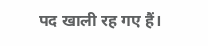पद खाली रह गए हैं।